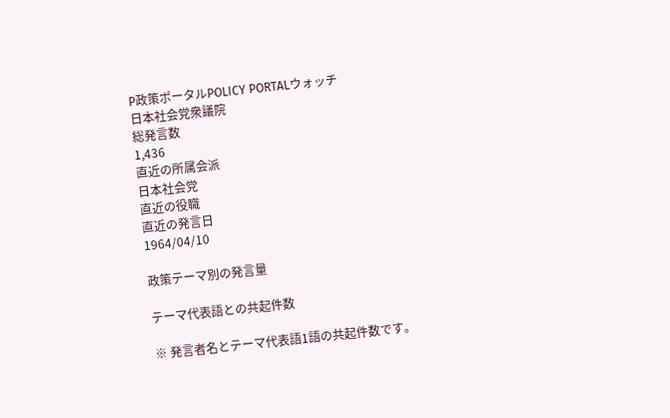P政策ポータルPOLICY PORTALウォッチ
日本社会党衆議院
総発言数
1,436
直近の所属会派
日本社会党
直近の役職
直近の発言日
1964/04/10

政策テーマ別の発言量

テーマ代表語との共起件数

※ 発言者名とテーマ代表語1語の共起件数です。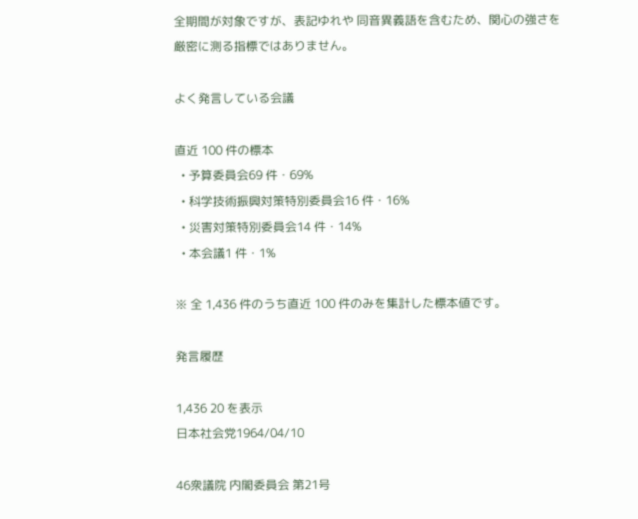全期間が対象ですが、表記ゆれや 同音異義語を含むため、関心の強さを厳密に測る指標ではありません。

よく発言している会議

直近 100 件の標本
  • 予算委員会69 件・69%
  • 科学技術振興対策特別委員会16 件・16%
  • 災害対策特別委員会14 件・14%
  • 本会議1 件・1%

※ 全 1,436 件のうち直近 100 件のみを集計した標本値です。

発言履歴

1,436 20 を表示
日本社会党1964/04/10

46衆議院 内閣委員会 第21号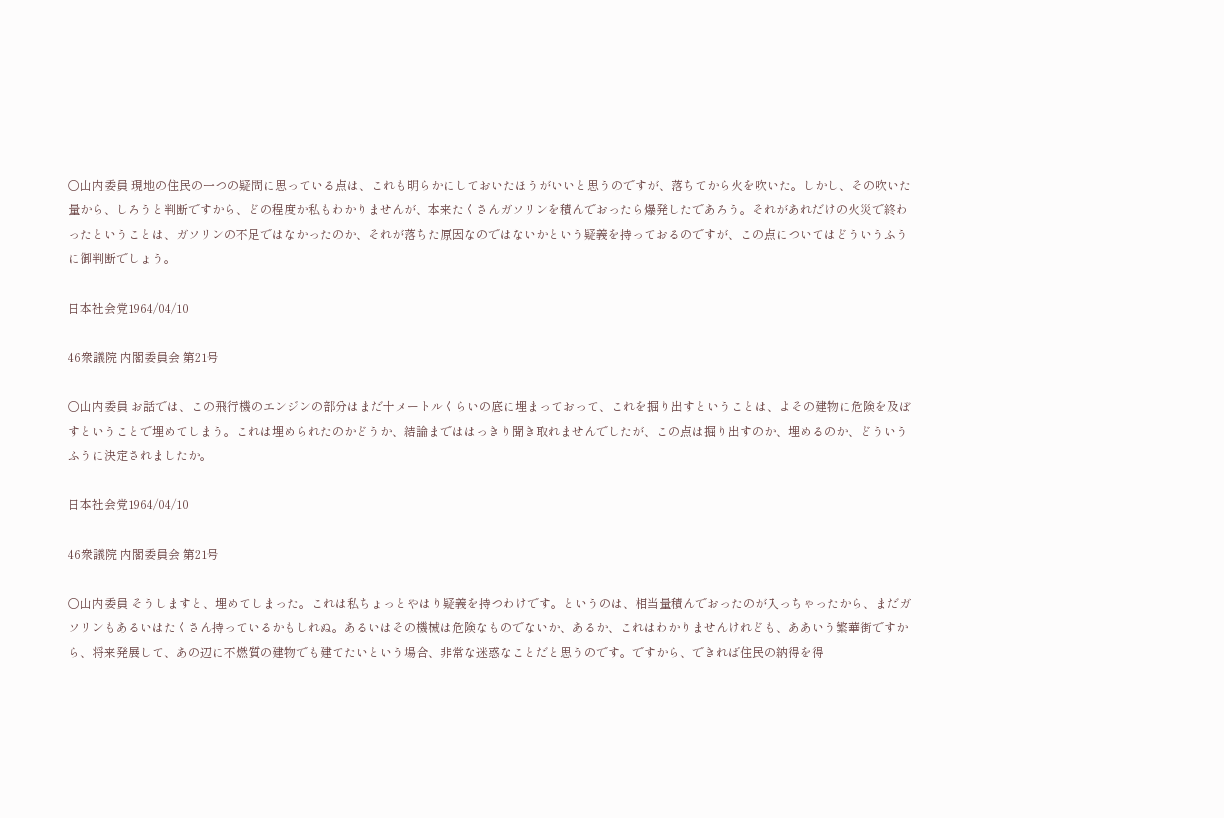○山内委員 現地の住民の一つの疑問に思っている点は、これも明らかにしておいたほうがいいと思うのですが、落ちてから火を吹いた。しかし、その吹いた量から、しろうと判断ですから、どの程度か私もわかりませんが、本来たくさんガソリンを積んでおったら爆発したであろう。それがあれだけの火災で終わったということは、ガソリンの不足ではなかったのか、それが落ちた原因なのではないかという疑義を持っておるのですが、この点についてはどういうふうに御判断でしょう。

日本社会党1964/04/10

46衆議院 内閣委員会 第21号

○山内委員 お話では、この飛行機のエンジンの部分はまだ十メートルくらいの底に埋まっておって、これを掘り出すということは、よその建物に危険を及ぼすということで埋めてしまう。これは埋められたのかどうか、結論までははっきり聞き取れませんでしたが、この点は掘り出すのか、埋めるのか、どういうふうに決定されましたか。

日本社会党1964/04/10

46衆議院 内閣委員会 第21号

○山内委員 そうしますと、埋めてしまった。これは私ちょっとやはり疑義を持つわけです。というのは、相当量積んでおったのが入っちゃったから、まだガソリンもあるいはたくさん持っているかもしれぬ。あるいはその機械は危険なものでないか、あるか、これはわかりませんけれども、ああいう繁華街ですから、将来発展して、あの辺に不燃質の建物でも建てたいという場合、非常な迷惑なことだと思うのです。ですから、できれば住民の納得を得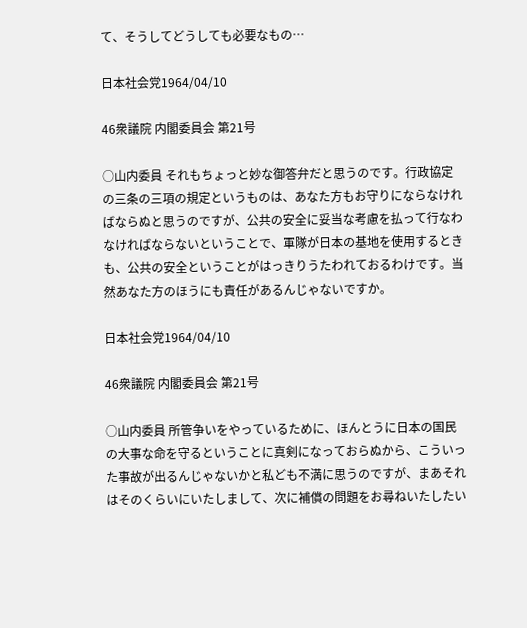て、そうしてどうしても必要なもの…

日本社会党1964/04/10

46衆議院 内閣委員会 第21号

○山内委員 それもちょっと妙な御答弁だと思うのです。行政協定の三条の三項の規定というものは、あなた方もお守りにならなければならぬと思うのですが、公共の安全に妥当な考慮を払って行なわなければならないということで、軍隊が日本の基地を使用するときも、公共の安全ということがはっきりうたわれておるわけです。当然あなた方のほうにも責任があるんじゃないですか。

日本社会党1964/04/10

46衆議院 内閣委員会 第21号

○山内委員 所管争いをやっているために、ほんとうに日本の国民の大事な命を守るということに真剣になっておらぬから、こういった事故が出るんじゃないかと私ども不満に思うのですが、まあそれはそのくらいにいたしまして、次に補償の問題をお尋ねいたしたい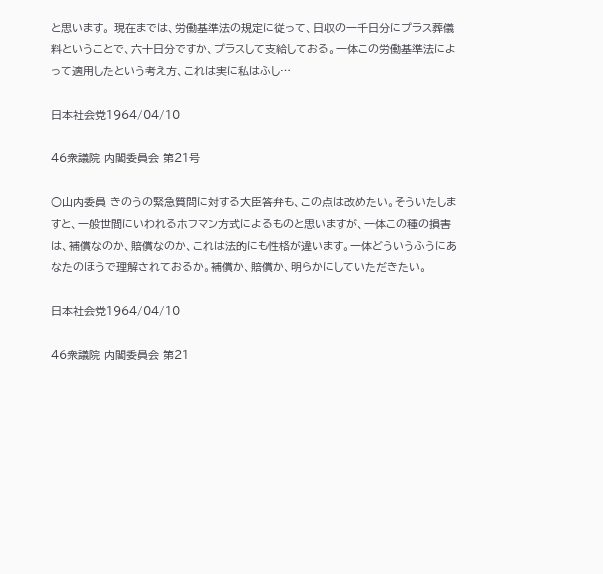と思います。 現在までは、労働基準法の規定に従って、日収の一千日分にプラス葬儀料ということで、六十日分ですか、プラスして支給しておる。一体この労働基準法によって適用したという考え方、これは実に私はふし…

日本社会党1964/04/10

46衆議院 内閣委員会 第21号

○山内委員 きのうの緊急質問に対する大臣答弁も、この点は改めたい。そういたしますと、一般世間にいわれるホフマン方式によるものと思いますが、一体この種の損害は、補償なのか、賠償なのか、これは法的にも性格が違います。一体どういうふうにあなたのほうで理解されておるか。補償か、賠償か、明らかにしていただきたい。

日本社会党1964/04/10

46衆議院 内閣委員会 第21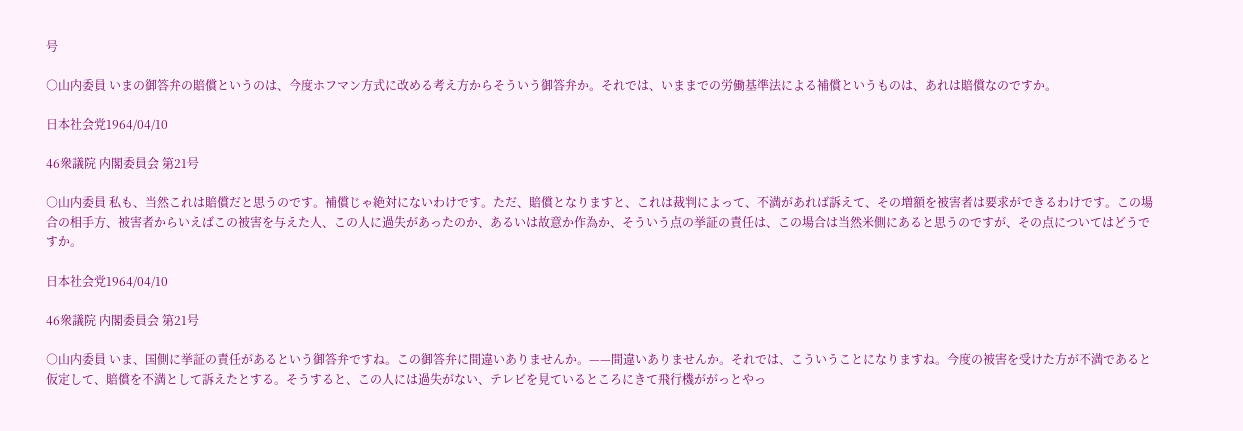号

○山内委員 いまの御答弁の賠償というのは、今度ホフマン方式に改める考え方からそういう御答弁か。それでは、いままでの労働基準法による補償というものは、あれは賠償なのですか。

日本社会党1964/04/10

46衆議院 内閣委員会 第21号

○山内委員 私も、当然これは賠償だと思うのです。補償じゃ絶対にないわけです。ただ、賠償となりますと、これは裁判によって、不満があれば訴えて、その増額を被害者は要求ができるわけです。この場合の相手方、被害者からいえばこの被害を与えた人、この人に過失があったのか、あるいは故意か作為か、そういう点の挙証の責任は、この場合は当然米側にあると思うのですが、その点についてはどうですか。

日本社会党1964/04/10

46衆議院 内閣委員会 第21号

○山内委員 いま、国側に挙証の責任があるという御答弁ですね。この御答弁に間違いありませんか。——間違いありませんか。それでは、こういうことになりますね。今度の被害を受けた方が不満であると仮定して、賠償を不満として訴えたとする。そうすると、この人には過失がない、テレビを見ているところにきて飛行機ががっとやっ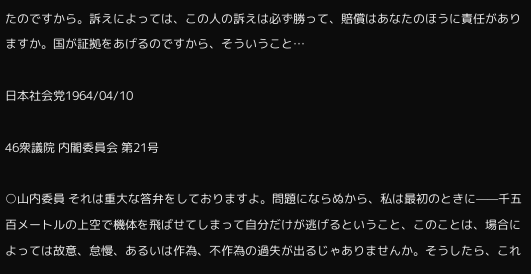たのですから。訴えによっては、この人の訴えは必ず勝って、賠償はあなたのほうに責任がありますか。国が証拠をあげるのですから、そういうこと…

日本社会党1964/04/10

46衆議院 内閣委員会 第21号

○山内委員 それは重大な答弁をしておりますよ。問題にならぬから、私は最初のときに——千五百メートルの上空で機体を飛ばせてしまって自分だけが逃げるということ、このことは、場合によっては故意、怠慢、あるいは作為、不作為の過失が出るじゃありませんか。そうしたら、これ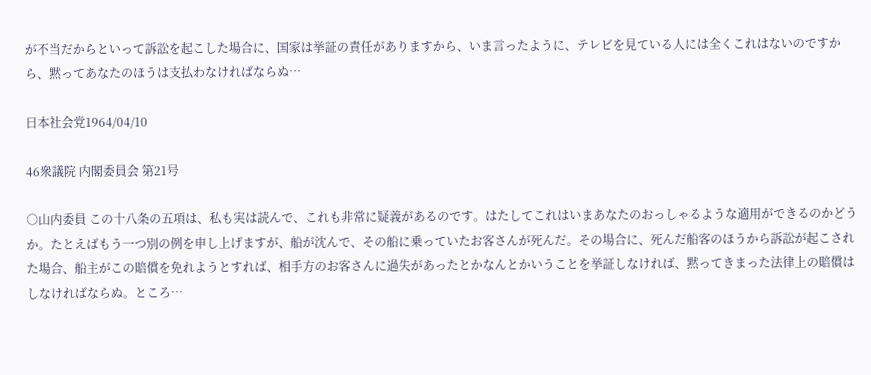が不当だからといって訴訟を起こした場合に、国家は挙証の責任がありますから、いま言ったように、テレビを見ている人には全くこれはないのですから、黙ってあなたのほうは支払わなければならぬ…

日本社会党1964/04/10

46衆議院 内閣委員会 第21号

○山内委員 この十八条の五項は、私も実は読んで、これも非常に疑義があるのです。はたしてこれはいまあなたのおっしゃるような適用ができるのかどうか。たとえばもう一つ別の例を申し上げますが、船が沈んで、その船に乗っていたお客さんが死んだ。その場合に、死んだ船客のほうから訴訟が起こされた場合、船主がこの賠償を免れようとすれば、相手方のお客さんに過失があったとかなんとかいうことを挙証しなければ、黙ってきまった法律上の賠償はしなければならぬ。ところ…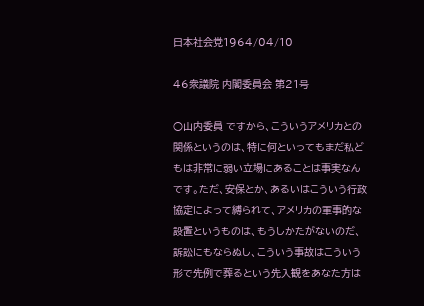日本社会党1964/04/10

46衆議院 内閣委員会 第21号

○山内委員 ですから、こういうアメリカとの関係というのは、特に何といってもまだ私どもは非常に弱い立場にあることは事実なんです。ただ、安保とか、あるいはこういう行政協定によって縛られて、アメリカの軍事的な設置というものは、もうしかたがないのだ、訴訟にもならぬし、こういう事故はこういう形で先例で葬るという先入観をあなた方は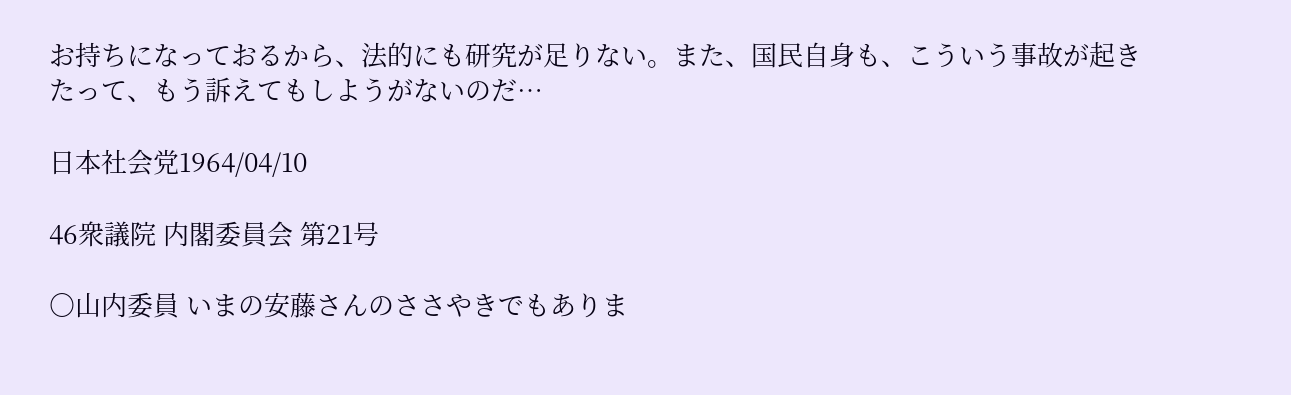お持ちになっておるから、法的にも研究が足りない。また、国民自身も、こういう事故が起きたって、もう訴えてもしようがないのだ…

日本社会党1964/04/10

46衆議院 内閣委員会 第21号

○山内委員 いまの安藤さんのささやきでもありま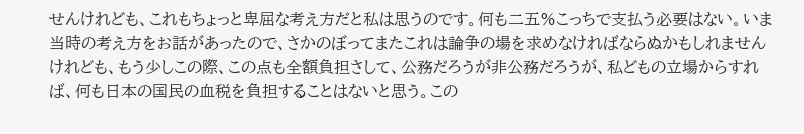せんけれども、これもちょっと卑屈な考え方だと私は思うのです。何も二五%こっちで支払う必要はない。いま当時の考え方をお話があったので、さかのぼってまたこれは論争の場を求めなければならぬかもしれませんけれども、もう少しこの際、この点も全額負担さして、公務だろうが非公務だろうが、私どもの立場からすれば、何も日本の国民の血税を負担することはないと思う。この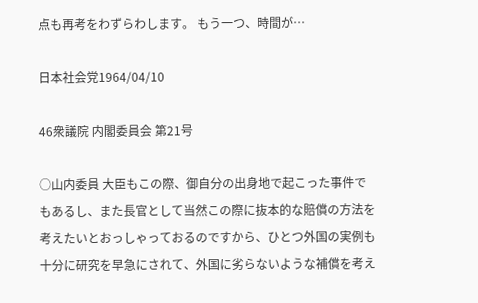点も再考をわずらわします。 もう一つ、時間が…

日本社会党1964/04/10

46衆議院 内閣委員会 第21号

○山内委員 大臣もこの際、御自分の出身地で起こった事件でもあるし、また長官として当然この際に抜本的な賠償の方法を考えたいとおっしゃっておるのですから、ひとつ外国の実例も十分に研究を早急にされて、外国に劣らないような補償を考え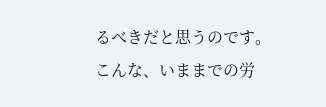るべきだと思うのです。こんな、いままでの労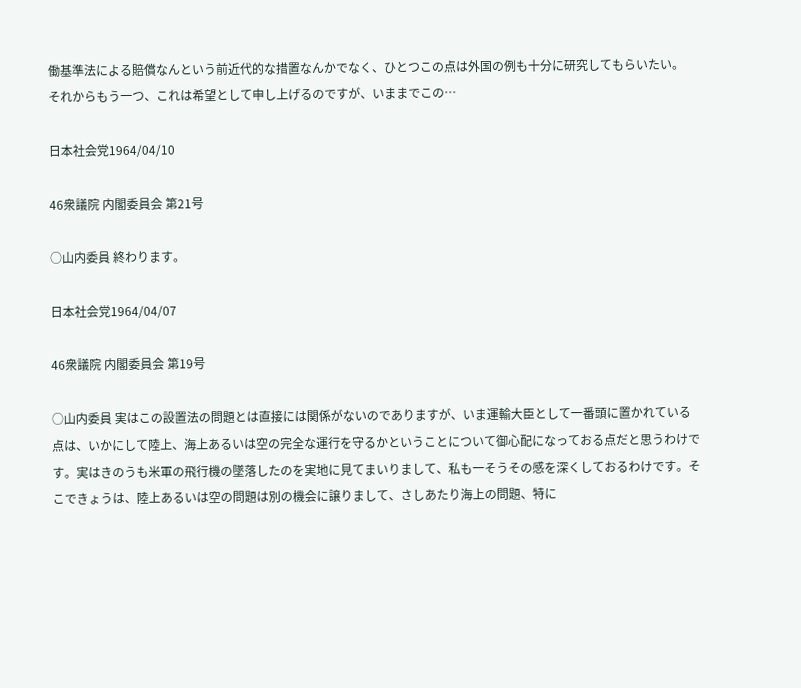働基準法による賠償なんという前近代的な措置なんかでなく、ひとつこの点は外国の例も十分に研究してもらいたい。 それからもう一つ、これは希望として申し上げるのですが、いままでこの…

日本社会党1964/04/10

46衆議院 内閣委員会 第21号

○山内委員 終わります。

日本社会党1964/04/07

46衆議院 内閣委員会 第19号

○山内委員 実はこの設置法の問題とは直接には関係がないのでありますが、いま運輸大臣として一番頭に置かれている点は、いかにして陸上、海上あるいは空の完全な運行を守るかということについて御心配になっておる点だと思うわけです。実はきのうも米軍の飛行機の墜落したのを実地に見てまいりまして、私も一そうその感を深くしておるわけです。そこできょうは、陸上あるいは空の問題は別の機会に譲りまして、さしあたり海上の問題、特に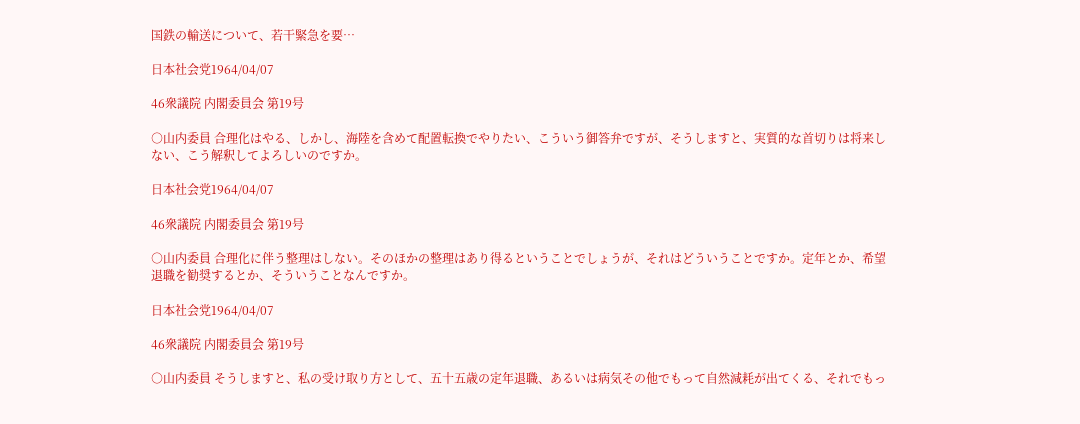国鉄の輸送について、若干緊急を要…

日本社会党1964/04/07

46衆議院 内閣委員会 第19号

○山内委員 合理化はやる、しかし、海陸を含めて配置転換でやりたい、こういう御答弁ですが、そうしますと、実質的な首切りは将来しない、こう解釈してよろしいのですか。

日本社会党1964/04/07

46衆議院 内閣委員会 第19号

○山内委員 合理化に伴う整理はしない。そのほかの整理はあり得るということでしょうが、それはどういうことですか。定年とか、希望退職を勧奨するとか、そういうことなんですか。

日本社会党1964/04/07

46衆議院 内閣委員会 第19号

○山内委員 そうしますと、私の受け取り方として、五十五歳の定年退職、あるいは病気その他でもって自然減耗が出てくる、それでもっ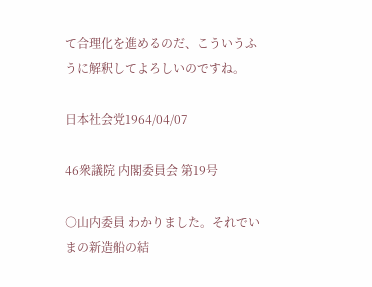て合理化を進めるのだ、こういうふうに解釈してよろしいのですね。

日本社会党1964/04/07

46衆議院 内閣委員会 第19号

○山内委員 わかりました。それでいまの新造船の結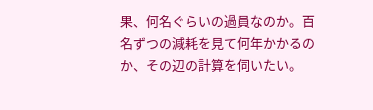果、何名ぐらいの過員なのか。百名ずつの減耗を見て何年かかるのか、その辺の計算を伺いたい。